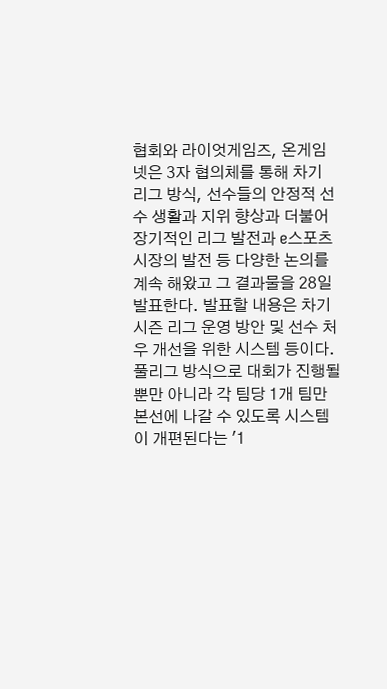협회와 라이엇게임즈, 온게임넷은 3자 협의체를 통해 차기 리그 방식, 선수들의 안정적 선수 생활과 지위 향상과 더불어 장기적인 리그 발전과 e스포츠 시장의 발전 등 다양한 논의를 계속 해왔고 그 결과물을 28일 발표한다. 발표할 내용은 차기 시즌 리그 운영 방안 및 선수 처우 개선을 위한 시스템 등이다.
풀리그 방식으로 대회가 진행될 뿐만 아니라 각 팀당 1개 팀만 본선에 나갈 수 있도록 시스템이 개편된다는 '1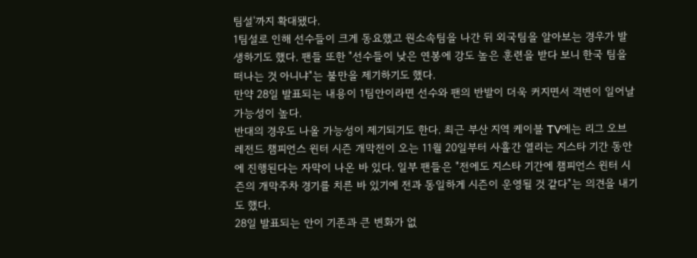팀설'까지 확대됐다.
1팀설로 인해 선수들이 크게 동요했고 원소속팀을 나간 뒤 외국팀을 알아보는 경우가 발생하기도 했다. 팬들 또한 "선수들이 낮은 연봉에 강도 높은 훈련을 받다 보니 한국 팀을 떠나는 것 아니냐"는 불만을 제기하기도 했다.
만약 28일 발표되는 내용이 1팀안이라면 선수와 팬의 반발이 더욱 커지면서 격변이 일어날 가능성이 높다.
반대의 경우도 나올 가능성이 제기되기도 한다. 최근 부산 지역 케이블 TV에는 리그 오브 레전드 챔피언스 윈터 시즌 개막전이 오는 11월 20일부터 사흘간 열리는 지스타 기간 동안에 진행된다는 자막이 나온 바 있다. 일부 팬들은 "전에도 지스타 기간에 챔피언스 윈터 시즌의 개막주차 경기를 치른 바 있기에 전과 동일하게 시즌이 운영될 것 같다"는 의견을 내기도 했다.
28일 발표되는 안이 기존과 큰 변화가 없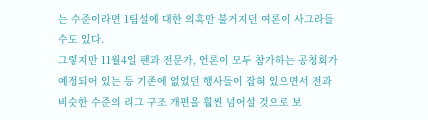는 수준이라면 1팀설에 대한 의혹만 불거지던 여론이 사그라들 수도 있다.
그렇지만 11월4일 팬과 전문가, 언론이 모두 참가하는 공청회가 예정되어 있는 등 기존에 없었던 행사들이 잡혀 있으면서 전과 비슷한 수준의 리그 구조 개편을 훨씬 넘어설 것으로 보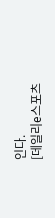인다.
[데일리e스포츠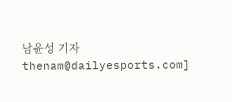남윤성 기자 thenam@dailyesports.com]